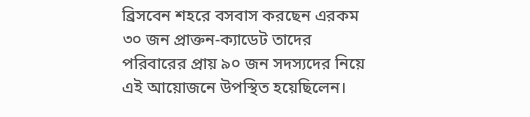ব্রিসবেন শহরে বসবাস করছেন এরকম ৩০ জন প্রাক্তন-ক্যাডেট তাদের পরিবারের প্রায় ৯০ জন সদস্যদের নিয়ে এই আয়োজনে উপস্থিত হয়েছিলেন।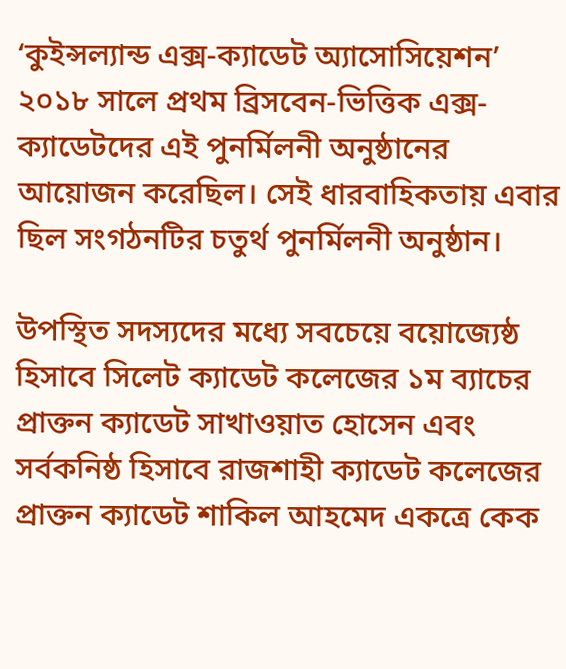‘কুইন্সল্যান্ড এক্স-ক্যাডেট অ্যাসোসিয়েশন’ ২০১৮ সালে প্রথম ব্রিসবেন-ভিত্তিক এক্স-ক্যাডেটদের এই পুনর্মিলনী অনুষ্ঠানের আয়োজন করেছিল। সেই ধারবাহিকতায় এবার ছিল সংগঠনটির চতুর্থ পুনর্মিলনী অনুষ্ঠান।

উপস্থিত সদস্যদের মধ্যে সবচেয়ে বয়োজ্যেষ্ঠ হিসাবে সিলেট ক্যাডেট কলেজের ১ম ব্যাচের প্রাক্তন ক্যাডেট সাখাওয়াত হোসেন এবং সর্বকনিষ্ঠ হিসাবে রাজশাহী ক্যাডেট কলেজের প্রাক্তন ক্যাডেট শাকিল আহমেদ একত্রে কেক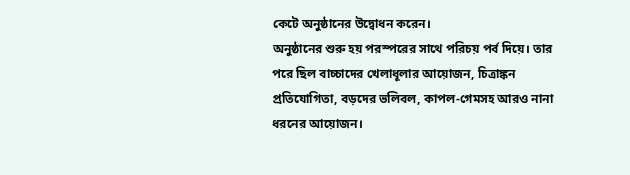কেটে অনুষ্ঠানের উদ্বোধন করেন।
অনুষ্ঠানের শুরু হয় পরস্পরের সাথে পরিচয় পর্ব দিয়ে। তার পরে ছিল বাচ্চাদের খেলাধূলার আয়োজন, চিত্রাঙ্কন প্রতিযোগিতা, বড়দের ভলিবল, কাপল-গেমসহ আরও নানা ধরনের আয়োজন।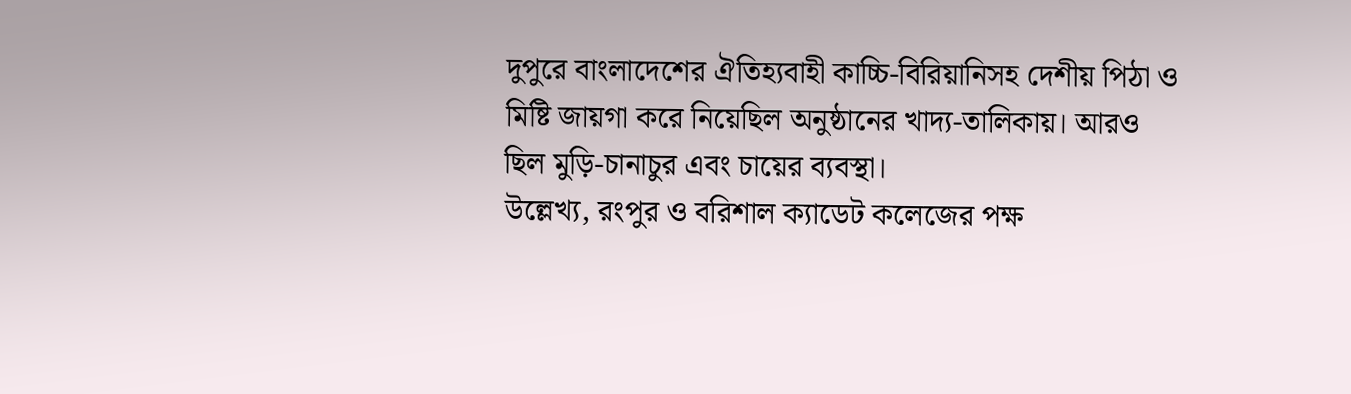দুপুরে বাংলাদেশের ঐতিহ্যবাহী কাচ্চি-বিরিয়ানিসহ দেশীয় পিঠা ও মিষ্টি জায়গা করে নিয়েছিল অনুষ্ঠানের খাদ্য-তালিকায়। আরও ছিল মুড়ি-চানাচুর এবং চায়ের ব্যবস্থা।
উল্লেখ্য, রংপুর ও বরিশাল ক্যাডেট কলেজের পক্ষ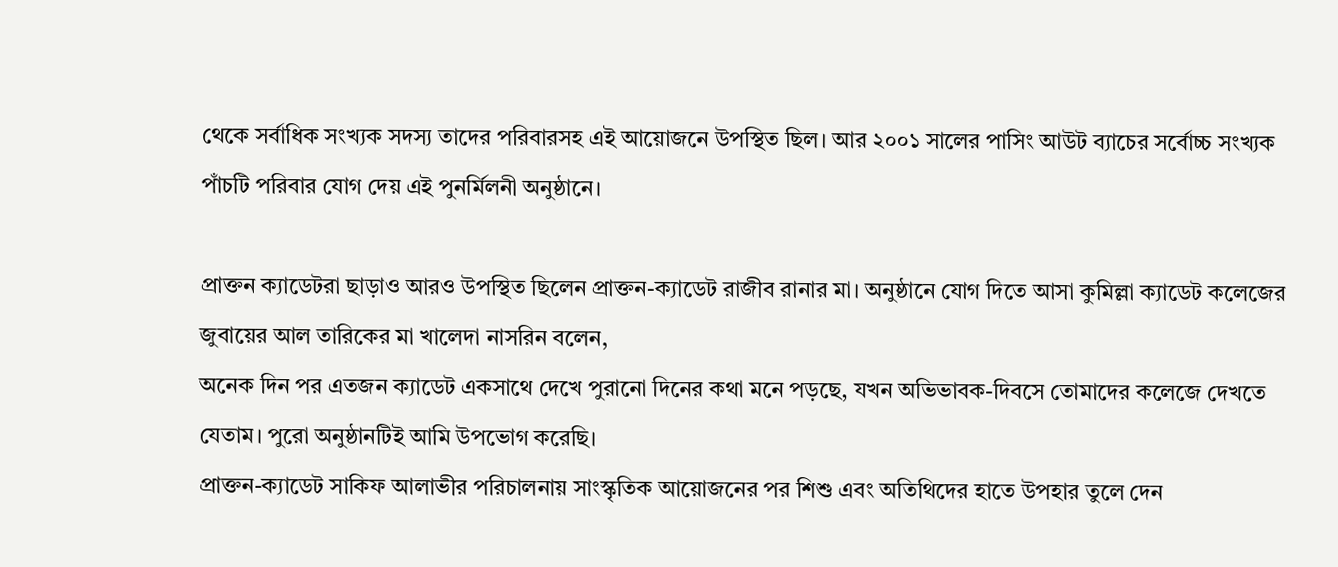থেকে সর্বাধিক সংখ্যক সদস্য তাদের পরিবারসহ এই আয়োজনে উপস্থিত ছিল। আর ২০০১ সালের পাসিং আউট ব্যাচের সর্বোচ্চ সংখ্যক পাঁচটি পরিবার যোগ দেয় এই পুনর্মিলনী অনুষ্ঠানে।

প্রাক্তন ক্যাডেটরা ছাড়াও আরও উপস্থিত ছিলেন প্রাক্তন-ক্যাডেট রাজীব রানার মা। অনুষ্ঠানে যোগ দিতে আসা কুমিল্লা ক্যাডেট কলেজের জুবায়ের আল তারিকের মা খালেদা নাসরিন বলেন,
অনেক দিন পর এতজন ক্যাডেট একসাথে দেখে পুরানো দিনের কথা মনে পড়ছে, যখন অভিভাবক-দিবসে তোমাদের কলেজে দেখতে যেতাম। পুরো অনুষ্ঠানটিই আমি উপভোগ করেছি।
প্রাক্তন-ক্যাডেট সাকিফ আলাভীর পরিচালনায় সাংস্কৃতিক আয়োজনের পর শিশু এবং অতিথিদের হাতে উপহার তুলে দেন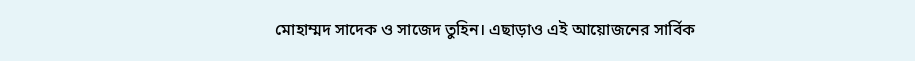মোহাম্মদ সাদেক ও সাজেদ তুহিন। এছাড়াও এই আয়োজনের সার্বিক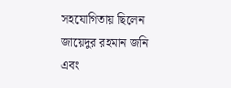সহযোগিতায় ছিলেন জায়েদুর রহমান জনি এবং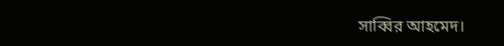সাব্বির আহমেদ।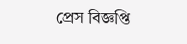প্রেস বিজ্ঞপ্তি